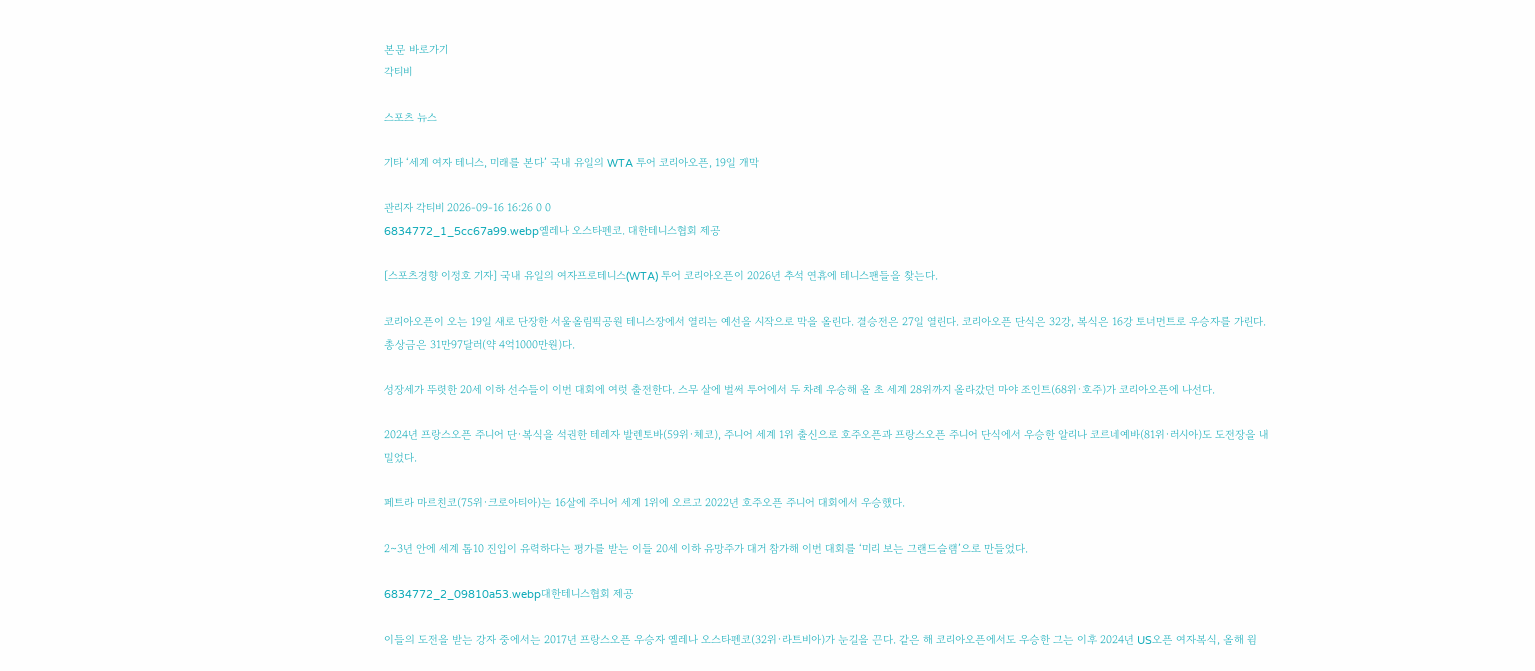본문 바로가기
각티비

스포츠 뉴스

기타 ‘세계 여자 테니스, 미래를 본다’ 국내 유일의 WTA 투어 코리아오픈, 19일 개막

관리자 각티비 2026-09-16 16:26 0 0
6834772_1_5cc67a99.webp옐레나 오스타펜코. 대한테니스협회 제공

[스포츠경향 이정호 기자] 국내 유일의 여자프로테니스(WTA) 투어 코리아오픈이 2026년 추석 연휴에 테니스팬들을 찾는다.

코리아오픈이 오는 19일 새로 단장한 서울올림픽공원 테니스장에서 열리는 예선을 시작으로 막을 올린다. 결승전은 27일 열린다. 코리아오픈 단식은 32강, 복식은 16강 토너먼트로 우승자를 가린다. 총상금은 31만97달러(약 4억1000만원)다.

성장세가 뚜렷한 20세 이하 선수들이 이번 대회에 여럿 출전한다. 스무 살에 벌써 투어에서 두 차례 우승해 올 초 세계 28위까지 올라갔던 마야 조인트(68위·호주)가 코리아오픈에 나선다.

2024년 프랑스오픈 주니어 단·복식을 석권한 테레자 발렌토바(59위·체코), 주니어 세계 1위 출신으로 호주오픈과 프랑스오픈 주니어 단식에서 우승한 알리나 코르네예바(81위·러시아)도 도전장을 내밀었다.

페트라 마르친코(75위·크로아티아)는 16살에 주니어 세계 1위에 오르고 2022년 호주오픈 주니어 대회에서 우승했다.

2∼3년 안에 세계 톱10 진입이 유력하다는 평가를 받는 이들 20세 이하 유망주가 대거 참가해 이번 대회를 ‘미리 보는 그랜드슬램’으로 만들었다.

6834772_2_09810a53.webp대한테니스협회 제공

이들의 도전을 받는 강자 중에서는 2017년 프랑스오픈 우승자 옐레나 오스타펜코(32위·라트비아)가 눈길을 끈다. 같은 해 코리아오픈에서도 우승한 그는 이후 2024년 US오픈 여자복식, 올해 윔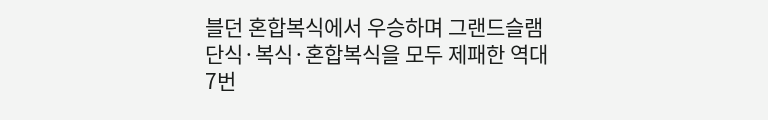블던 혼합복식에서 우승하며 그랜드슬램 단식·복식·혼합복식을 모두 제패한 역대 7번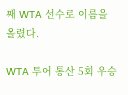째 WTA 선수로 이름을 올렸다.

WTA 투어 통산 5회 우승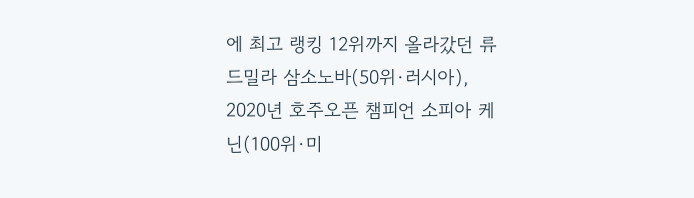에 최고 랭킹 12위까지 올라갔던 류드밀라 삼소노바(50위·러시아), 2020년 호주오픈 챔피언 소피아 케닌(100위·미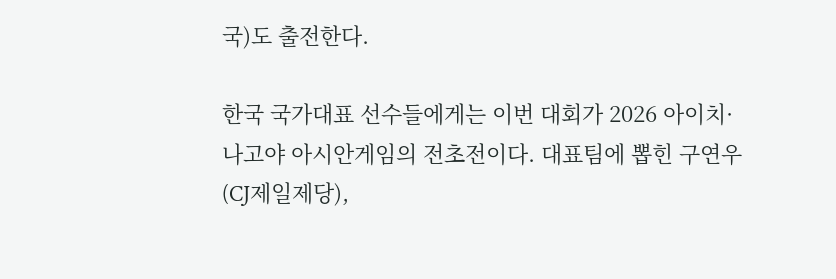국)도 출전한다.

한국 국가대표 선수들에게는 이번 대회가 2026 아이치·나고야 아시안게임의 전초전이다. 대표팀에 뽑힌 구연우(CJ제일제당),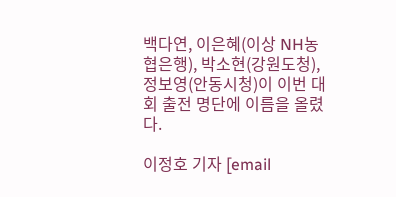백다연, 이은혜(이상 NH농협은행), 박소현(강원도청), 정보영(안동시청)이 이번 대회 출전 명단에 이름을 올렸다.

이정호 기자 [email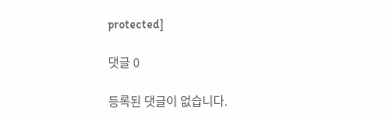protected]

댓글 0

등록된 댓글이 없습니다.